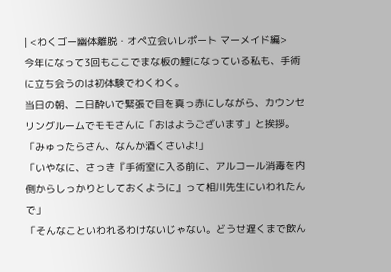| <わくゴー幽体離脱・オペ立会いレポート マーメイド編>
今年になって3回もここでまな板の鯉になっている私も、手術に立ち会うのは初体験でわくわく。
当日の朝、二日酔いで緊張で目を真っ赤にしながら、カウンセリングルームでモモさんに「おはようございます」と挨拶。
「みゅったらさん、なんか酒くさいよ!」
「いやなに、さっき『手術室に入る前に、アルコール消毒を内側からしっかりとしておくように』って相川先生にいわれたんで」
「そんなこといわれるわけないじゃない。どうせ遅くまで飲ん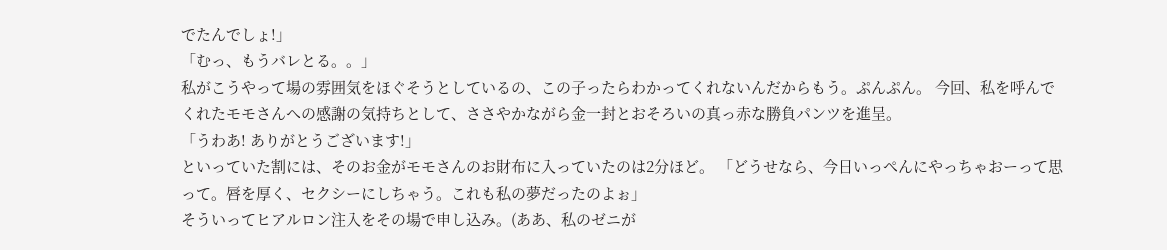でたんでしょ!」
「むっ、もうバレとる。。」
私がこうやって場の雰囲気をほぐそうとしているの、この子ったらわかってくれないんだからもう。ぷんぷん。 今回、私を呼んでくれたモモさんへの感謝の気持ちとして、ささやかながら金一封とおそろいの真っ赤な勝負パンツを進呈。
「うわあ! ありがとうございます!」
といっていた割には、そのお金がモモさんのお財布に入っていたのは2分ほど。 「どうせなら、今日いっぺんにやっちゃおーって思って。唇を厚く、セクシーにしちゃう。これも私の夢だったのよぉ」
そういってヒアルロン注入をその場で申し込み。(ああ、私のゼニが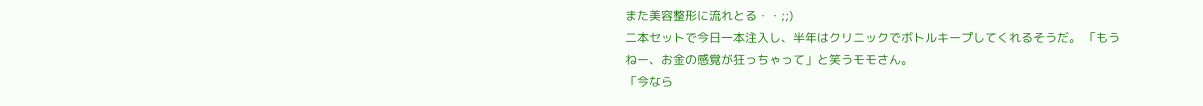また美容整形に流れとる・・;;)
二本セットで今日一本注入し、半年はクリニックでボトルキープしてくれるそうだ。 「もうねー、お金の感覚が狂っちゃって」と笑うモモさん。
「今なら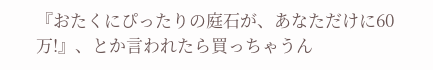『おたくにぴったりの庭石が、あなただけに60万!』、とか言われたら買っちゃうん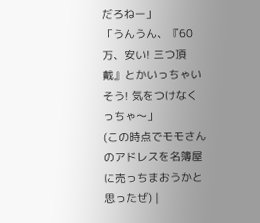だろねー」
「うんうん、『60万、安い! 三つ頂戴』とかいっちゃいそう! 気をつけなくっちゃ〜」
(この時点でモモさんのアドレスを名簿屋に売っちまおうかと思ったぜ) |